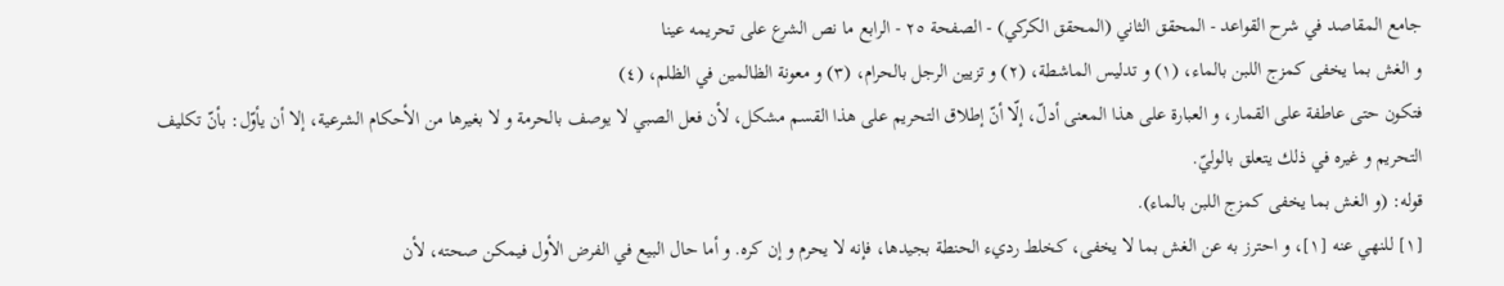جامع المقاصد في شرح القواعد - المحقق الثاني (المحقق الكركي) - الصفحة ٢٥ - الرابع ما نص الشرع على تحريمه عينا
و الغش بما يخفى كمزج اللبن بالماء، (١) و تدليس الماشطة، (٢) و تزيين الرجل بالحرام، (٣) و معونة الظالمين في الظلم، (٤)
فتكون حتى عاطفة على القمار، و العبارة على هذا المعنى أدلّ، إلّا أنّ إطلاق التحريم على هذا القسم مشكل، لأن فعل الصبي لا يوصف بالحرمة و لا بغيرها من الأحكام الشرعية، إلا أن يأوّل: بأنّ تكليف التحريم و غيره في ذلك يتعلق بالوليّ.
قوله: (و الغش بما يخفى كمزج اللبن بالماء).
[١] للنهي عنه [١]، و احترز به عن الغش بما لا يخفى، كخلط رديء الحنطة بجيدها، فإنه لا يحرم و إن كره. و أما حال البيع في الفرض الأول فيمكن صحته، لأن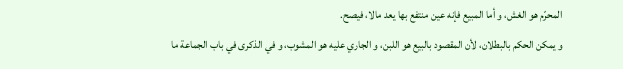المحرّم هو الغش، و أما المبيع فإنه عين منتفع بها يعد مالا، فيصح.
و يمكن الحكم بالبطلان، لأن المقصود بالبيع هو اللبن، و الجاري عليه هو المشوب، و في الذكرى في باب الجماعة ما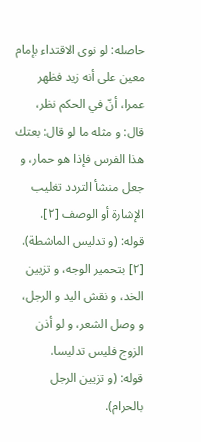حاصله: لو نوى الاقتداء بإمام معين على أنه زيد فظهر عمرا، أنّ في الحكم نظر، قال: و مثله ما لو قال: بعتك هذا الفرس فإذا هو حمار، و جعل منشأ التردد تغليب الإشارة أو الوصف [٢].
قوله: (و تدليس الماشطة).
[٢] بتحمير الوجه، و تزيين الخد، و نقش اليد و الرجل، و وصل الشعر، و لو أذن الزوج فليس تدليسا.
قوله: (و تزيين الرجل بالحرام).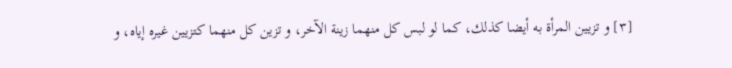[٣] و تزيين المرأة به أيضا كذلك، كما لو لبس كل منهما زينة الآخر، و تزين كل منهما كتزيين غيره إياه، و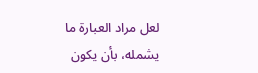لعل مراد العبارة ما يشمله، بأن يكون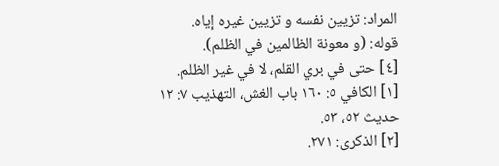المراد: تزيين نفسه و تزيين غيره إياه.
قوله: (و معونة الظالمين في الظلم).
[٤] حتى في بري القلم، لا في غير الظلم.
[١] الكافي ٥: ١٦٠ باب الغش، التهذيب ٧: ١٢ حديث ٥٢، ٥٣.
[٢] الذكرى: ٢٧١.